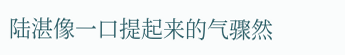陆湛像一口提起来的气骤然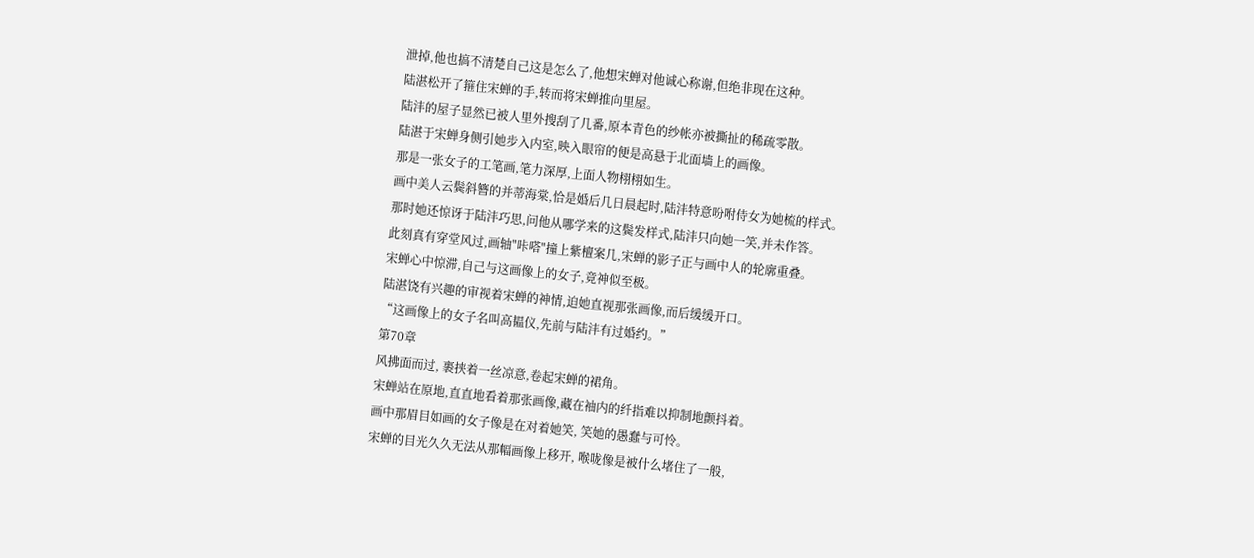泄掉,他也搞不清楚自己这是怎么了,他想宋蝉对他诚心称谢,但绝非现在这种。
陆湛松开了箍住宋蝉的手,转而将宋蝉推向里屋。
陆沣的屋子显然已被人里外搜刮了几番,原本青色的纱帐亦被撕扯的稀疏零散。
陆湛于宋蝉身侧引她步入内室,映入眼帘的便是高悬于北面墙上的画像。
那是一张女子的工笔画,笔力深厚,上面人物栩栩如生。
画中美人云鬓斜簪的并蒂海棠,恰是婚后几日晨起时,陆沣特意吩咐侍女为她梳的样式。
那时她还惊讶于陆沣巧思,问他从哪学来的这鬓发样式,陆沣只向她一笑,并未作答。
此刻真有穿堂风过,画轴"咔嗒"撞上紫檀案几,宋蝉的影子正与画中人的轮廓重叠。
宋蝉心中惊滞,自己与这画像上的女子,竟神似至极。
陆湛饶有兴趣的审视着宋蝉的神情,迫她直视那张画像,而后缓缓开口。
“这画像上的女子名叫高韫仪,先前与陆沣有过婚约。”
第70章
风拂面而过, 裹挟着一丝凉意,卷起宋蝉的裙角。
宋蝉站在原地,直直地看着那张画像,藏在袖内的纤指难以抑制地颤抖着。
画中那眉目如画的女子像是在对着她笑, 笑她的愚蠢与可怜。
宋蝉的目光久久无法从那幅画像上移开, 喉咙像是被什么堵住了一般,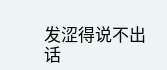发涩得说不出话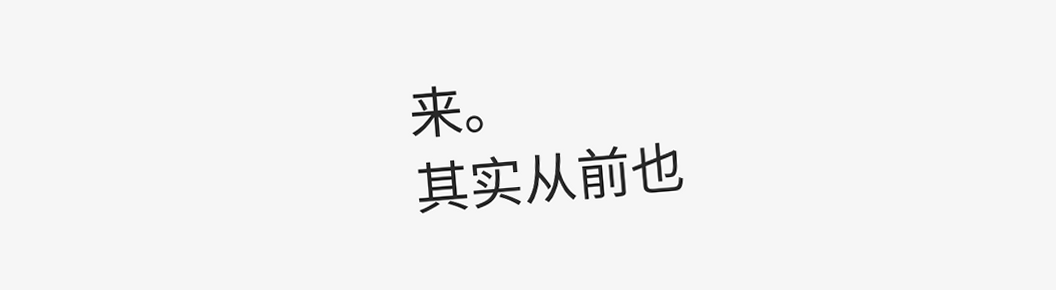来。
其实从前也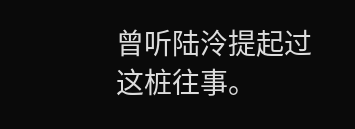曾听陆泠提起过这桩往事。